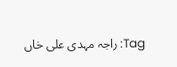Tag: راجہ مہدی علی خاں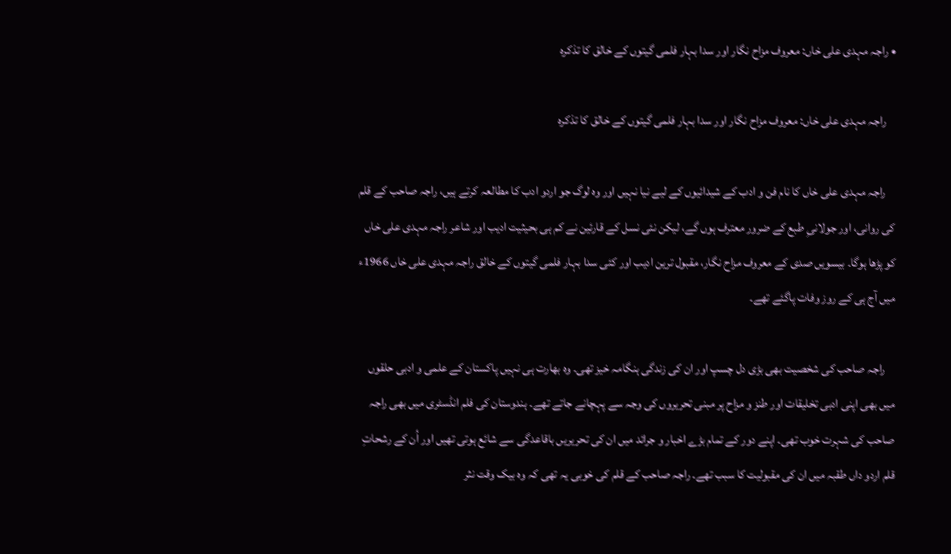• راجہ مہدی علی خاں: معروف مزاح نگار اور سدا بہار فلمی گیتوں کے خالق کا تذکرہ

    راجہ مہدی علی خاں: معروف مزاح نگار اور سدا بہار فلمی گیتوں کے خالق کا تذکرہ

    راجہ مہدی علی خاں کا نام فن و ادب کے شیدائیوں کے لیے نیا نہیں اور وہ لوگ جو اردو ادب کا مطالعہ کرتے ہیں، راجہ صاحب کے قلم کی روانی، اور جولانیِ طبع کے ضرور معترف ہوں گے، لیکن نئی نسل کے قارئین نے کم ہی بحیثیت ادیب اور شاعر راجہ مہدی علی خاں کو پڑھا ہوگا۔ بیسویں صدی کے معروف مزاح نگار، مقبول ترین ادیب اور کئی سدا بہار فلمی گیتوں کے خالق راجہ مہدی علی خاں 1966ء میں آج ہی کے روز وفات پاگئے تھے۔

    راجہ صاحب کی شخصیت بھی بڑی دل چسپ اور ان کی زندگی ہنگامہ خیز تھی۔ وہ بھارت ہی نہیں پاکستان کے علمی و ادبی حلقوں میں بھی اپنی ادبی تخلیقات اور طنز و مزاح پر مبنی تحریروں کی وجہ سے پہچانے جاتے تھے۔ ہندوستان کی فلم انڈسٹری میں بھی راجہ صاحب کی شہرت خوب تھی۔ اپنے دور کے تمام بڑے اخبار و جرائد میں ان کی تحریریں باقاعدگی سے شائع ہوتی تھیں اور اُن کے رشحاتِ قلم اردو داں طقبہ میں ان کی مقبولیت کا سبب تھے۔ راجہ صاحب کے قلم کی خوبی یہ تھی کہ وہ بیک وقت نثر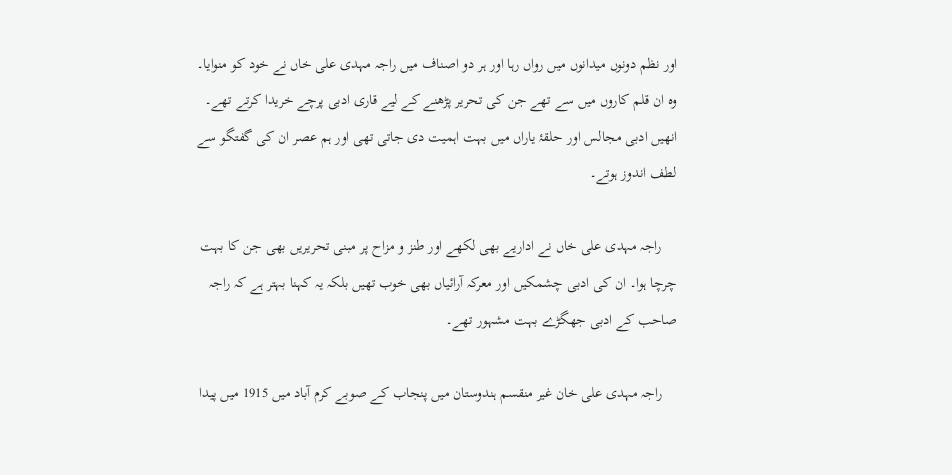اور نظم دونوں میدانوں میں رواں رہا اور ہر دو اصناف میں راجہ مہدی علی خاں نے خود کو منوایا۔ وہ ان قلم کاروں میں سے تھے جن کی تحریر پڑھنے کے لیے قاری ادبی پرچے خریدا کرتے تھے۔ انھیں ادبی مجالس اور حلقۂ یاراں میں بہت اہمیت دی جاتی تھی اور ہم عصر ان کی گفتگو سے لطف اندوز ہوتے۔

    راجہ مہدی علی خاں نے اداریے بھی لکھے اور طنز و مزاح پر مبنی تحریریں بھی جن کا بہت چرچا ہوا۔ ان کی ادبی چشمکیں اور معرکہ آرائیاں بھی خوب تھیں بلکہ یہ کہنا بہتر ہے کہ راجہ صاحب کے ادبی جھگڑے بہت مشہور تھے۔

    راجہ مہدی علی خان غیر منقسم ہندوستان میں پنجاب کے صوبے کرم آباد میں 1915 میں پیدا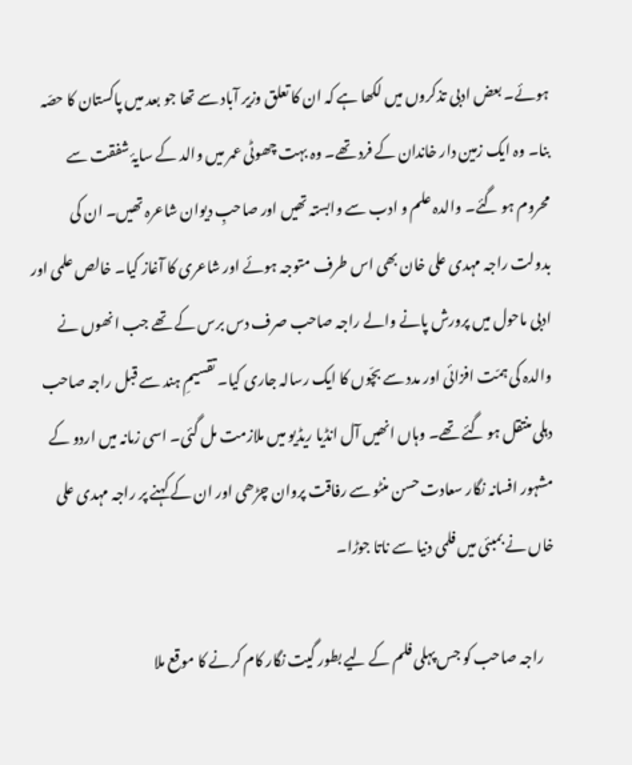ہوئے۔ بعض ادبی تذکروں میں‌ لکھا ہے کہ ان کا تعلق وزیر آباد سے تھا جو بعد میں‌ پاکستان کا حصّہ بنا۔ وہ ایک زمین دار خاندان کے فرد تھے۔ وہ بہت چھوٹی عمر میں والد کے سایۂ شفقت سے محروم ہو گئے۔ والدہ علم و ادب سے وابستہ تھیں اور صاحبِ دیوان شاعرہ تھیں۔ ان کی بدولت راجہ مہدی علی خان بھی اس طرف متوجہ ہوئے اور شاعری کا آغاز کیا۔ خالص علمی اور ادبی ماحول میں پرورش پانے والے راجہ صاحب صرف دس برس کے تھے جب انھوں نے والدہ کی ہمّت افزائی اور مدد سے بچّوں کا ایک رسالہ جاری کیا۔ تقسیمِ ہند سے قبل راجہ صاحب دہلی منتقل ہو گئے تھے۔ وہاں انھیں آل انڈیا ریڈیو میں ملازمت مل گئی۔ اسی زمانہ میں اردو کے مشہور افسانہ نگار سعادت حسن منٹو سے رفاقت پروان چڑھی اور ان کے کہنے پر راجہ مہدی علی خاں نے بمبئی میں فلمی دنیا سے ناتا جوڑا۔

    راجہ صاحب کو جس پہلی فلم کے لیے بطور گیت نگار کام کرنے کا موقع ملا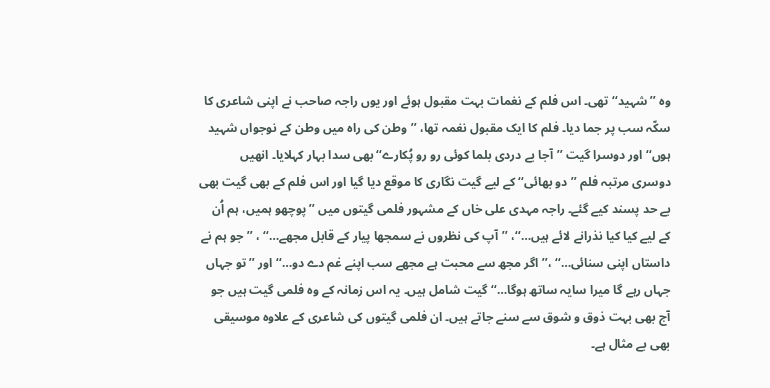وہ ’’شہید‘‘ تھی۔ اس فلم کے نغمات بہت مقبول ہوئے اور یوں راجہ صاحب نے اپنی شاعری کا سکّہ سب پر جما دیا۔ فلم کا ایک مقبول نغمہ تھا، ’’وطن کی راہ میں وطن کے نوجواں شہید ہوں‘‘ اور دوسرا گیت ’’آجا بے دردی بلما کوئی رو رو پُکارے‘‘ بھی سدا بہار کہلایا۔ انھیں دوسری مرتبہ فلم ’’دو بھائی‘‘ کے لیے گیت نگاری کا موقع دیا گیا اور اس فلم کے بھی گیت بھی بے حد پسند کیے گئے۔ راجہ مہدی علی خاں کے مشہور فلمی گیتوں‌ میں ’’پوچھو ہمیں، ہم اُن کے لیے کیا کیا نذرانے لائے ہیں…‘‘، ’’آپ کی نظروں نے سمجھا پیار کے قابل مجھے…‘‘ ، ’’جو ہم نے داستاں اپنی سنائی…‘‘ ،’’اگر مجھ سے محبت ہے مجھے سب اپنے غم دے دو…‘‘ اور ’’تو جہاں جہاں رہے گا میرا سایہ ساتھ ہوگا…‘‘ گیت شامل ہیں۔ یہ اس زمانہ کے وہ فلمی گیت ہیں جو آج بھی بہت ذوق و شوق سے سنے جاتے ہیں۔ ان فلمی گیتوں کی شاعری کے علاوہ موسیقی بھی بے مثال ہے۔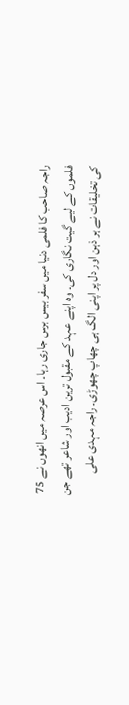راجہ صاحب کا فلمی دنیا میں سفر بیس برس جاری رہا۔ اس عرصہ میں‌ انھوں نے 75 فلموں کے لیے گیت نگاری کی۔ وہ اپنے عہد کے مقبول ترین ادیب اور شاعر تھے جن کی تخلیقات نے ہر ذہن اور دل پر اپنی الگ ہی چھاپ چھوڑی۔ راجہ مہدی علی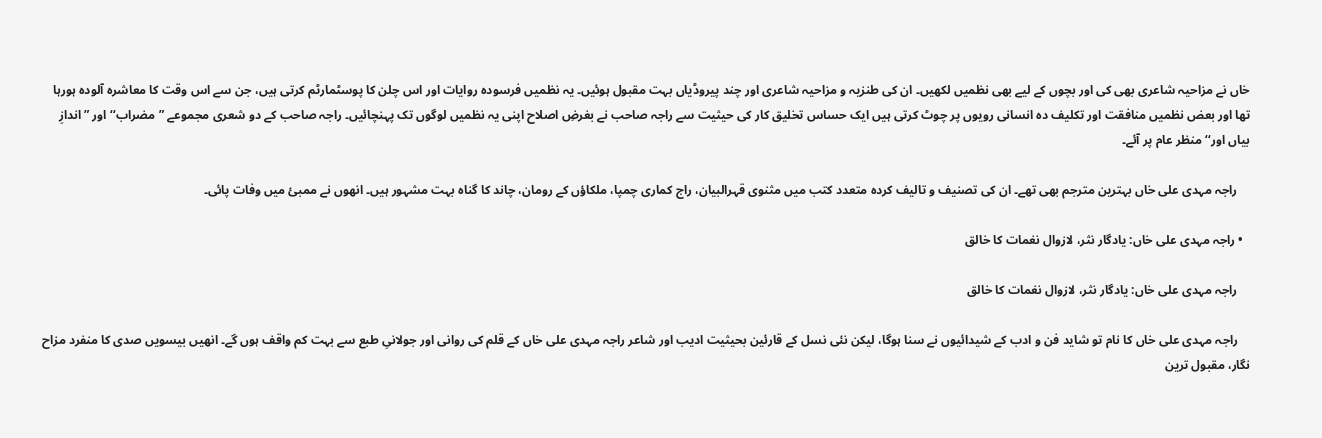خاں نے مزاحیہ شاعری بھی کی اور بچوں کے لیے بھی نظمیں لکھیں۔ ان کی طنزیہ و مزاحیہ شاعری اور چند پیروڈیاں بہت مقبول ہوئیں۔ یہ نظمیں فرسودہ روایات اور اس چلن کا پوسٹمارٹم کرتی ہیں، جن سے اس وقت کا معاشرہ آلودہ ہورہا تھا اور بعض نظمیں منافقت اور تکلیف دہ انسانی رویوں پر چوٹ کرتی ہیں ایک حساس تخلیق کار کی حیثیت سے راجہ صاحب نے بغرضِ اصلاح اپنی یہ نظمیں لوگوں تک پہنچائیں۔ راجہ صاحب کے دو شعری مجموعے ”مضراب‘‘ اور ”اندازِ بیاں اور‘‘ منظر عام پر آئے۔

    راجہ مہدی علی خاں بہترین مترجم بھی تھے۔ ان کی تصنیف و تالیف کردہ متعدد کتب میں مثنوی قہرالبیان، راج کماری چمپا، ملکاؤں کے رومان، چاند کا گناہ بہت مشہور ہیں۔ انھوں نے ممبئ میں وفات پائی۔

  • راجہ مہدی علی خاں: یادگار نثر، لازوال نغمات کا خالق

    راجہ مہدی علی خاں: یادگار نثر، لازوال نغمات کا خالق

    راجہ مہدی علی خاں کا نام تو شاید فن و ادب کے شیدائیوں نے سنا ہوگا، لیکن نئی نسل کے قارئین بحیثیت ادیب اور شاعر راجہ مہدی علی خاں کے قلم کی روانی اور جولانیِ طبع سے بہت کم واقف ہوں‌ گے۔ انھیں بیسویں صدی کا منفرد مزاح نگار، مقبول ترین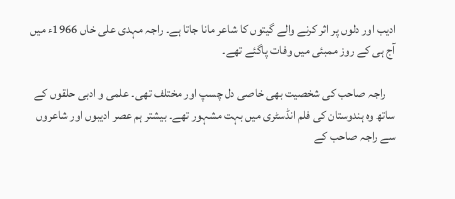ادیب اور دلوں پر اثر کرنے والے گیتوں کا شاعر مانا جاتا ہے۔ راجہ مہدی علی خاں 1966ء میں آج ہی کے روز ممبئی میں‌ وفات پاگئے تھے۔

    راجہ صاحب کی شخصیت بھی خاصی دل چسپ اور مختلف تھی۔ علمی و ادبی حلقوں کے ساتھ وہ ہندوستان کی فلم انڈسٹری میں بہت مشہور تھے۔ بیشتر ہم عصر ادیبوں اور شاعروں سے راجہ صاحب کے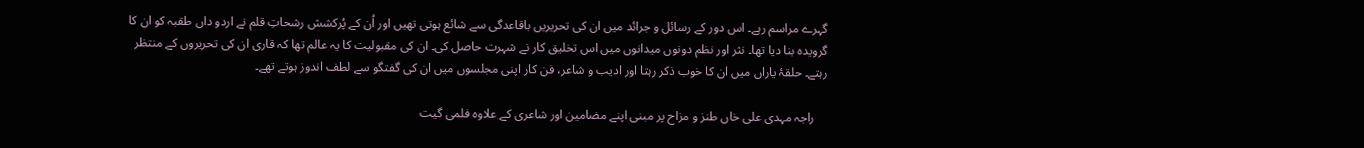گہرے مراسم رہے۔ اس دور کے رسائل و جرائد میں ان کی تحریریں باقاعدگی سے شائع ہوتی تھیں اور اُن کے پُرکشش رشحاتِ قلم نے اردو داں طقبہ کو ان کا گرویدہ بنا دیا تھا۔ نثر اور نظم دونوں میدانوں میں اس تخلیق کار نے شہرت حاصل کی۔ ان کی مقبولیت کا یہ عالم تھا کہ قاری ان کی تحریروں کے منتظر رہتے۔ حلقۂ یاراں میں ان کا خوب ذکر رہتا اور ادیب و شاعر، فن کار اپنی مجلسوں‌ میں ان کی گفتگو سے لطف اندوز ہوتے تھے۔

    راجہ مہدی علی خاں طنز و مزاح پر مبنی اپنے مضامین اور شاعری کے علاوہ فلمی گیت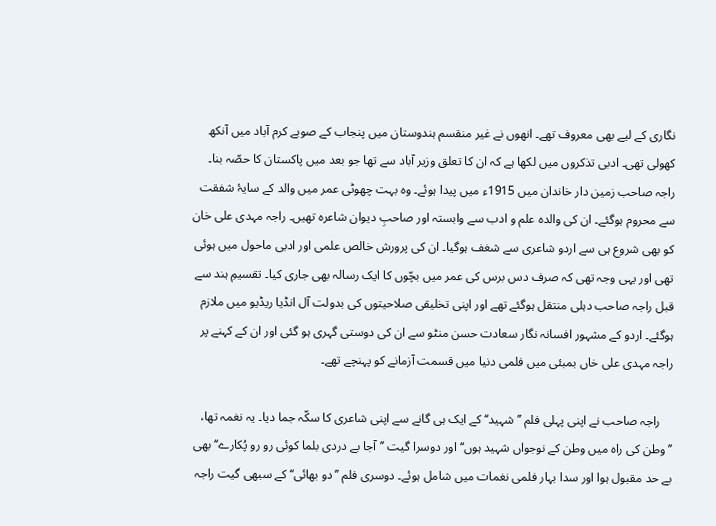نگاری کے لیے بھی معروف تھے۔ انھوں نے غیر منقسم ہندوستان میں پنجاب کے صوبے کرم آباد میں آنکھ کھولی تھی۔ ادبی تذکروں میں‌ لکھا ہے کہ ان کا تعلق وزیر آباد سے تھا جو بعد میں‌ پاکستان کا حصّہ بنا۔ راجہ صاحب زمین دار خاندان میں 1915ء میں پیدا ہوئے۔ وہ بہت چھوٹی عمر میں والد کے سایۂ شفقت سے محروم ہوگئے۔ ان کی والدہ علم و ادب سے وابستہ اور صاحبِ دیوان شاعرہ تھیں۔ راجہ مہدی علی خان کو بھی شروع ہی سے اردو شاعری سے شغف ہوگیا۔ ان کی پرورش خالص علمی اور ادبی ماحول میں ہوئی تھی اور یہی وجہ تھی کہ صرف دس برس کی عمر میں بچّوں کا ایک رسالہ بھی جاری کیا۔ تقسیمِ ہند سے قبل راجہ صاحب دہلی منتقل ہوگئے تھے اور اپنی تخلیقی صلاحیتوں کی بدولت آل انڈیا ریڈیو میں ملازم ہوگئے۔ اردو کے مشہور افسانہ نگار سعادت حسن منٹو سے ان کی دوستی گہری ہو گئی اور ان کے کہنے پر راجہ مہدی علی خاں بمبئی میں فلمی دنیا میں قسمت آزمانے کو پہنچے تھے۔

    راجہ صاحب نے اپنی پہلی فلم ’’شہید‘‘ کے ایک ہی گانے سے اپنی شاعری کا سکّہ جما دیا۔ یہ نغمہ تھا، ’’وطن کی راہ میں وطن کے نوجواں شہید ہوں‘‘ اور دوسرا گیت ’’آجا بے دردی بلما کوئی رو رو پُکارے‘‘ بھی بے حد مقبول ہوا اور سدا بہار فلمی نغمات میں شامل ہوئے۔ دوسری فلم ’’دو بھائی‘‘ کے سبھی گیت راجہ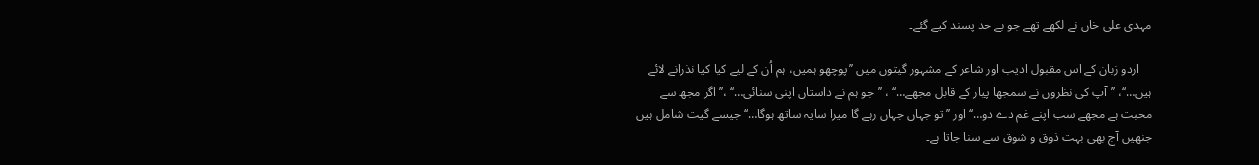مہدی علی خاں نے لکھے تھے جو بے حد پسند کیے گئے۔

    اردو زبان کے اس مقبول ادیب اور شاعر کے مشہور گیتوں‌ میں ’’پوچھو ہمیں، ہم اُن کے لیے کیا کیا نذرانے لائے ہیں…‘‘، ’’آپ کی نظروں نے سمجھا پیار کے قابل مجھے…‘‘ ، ’’جو ہم نے داستاں اپنی سنائی…‘‘ ،’’اگر مجھ سے محبت ہے مجھے سب اپنے غم دے دو…‘‘ اور ’’تو جہاں جہاں رہے گا میرا سایہ ساتھ ہوگا…‘‘ جیسے گیت شامل ہیں جنھیں‌ آج بھی بہت ذوق و شوق سے سنا جاتا ہے۔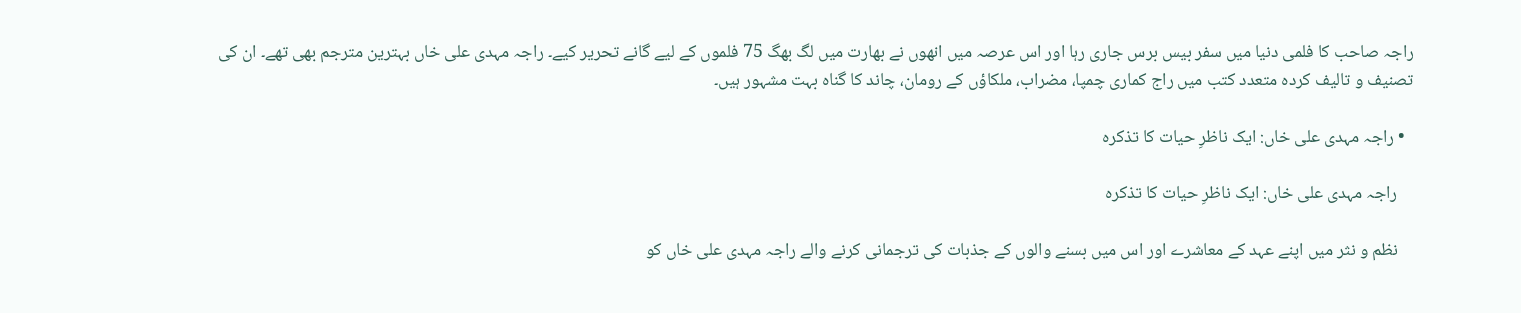راجہ صاحب کا فلمی دنیا میں سفر بیس برس جاری رہا اور اس عرصہ میں‌ انھوں نے بھارت میں‌ لگ بھگ 75 فلموں کے لیے گانے تحریر کیے۔ راجہ مہدی علی خاں بہترین مترجم بھی تھے۔ ان کی تصنیف و تالیف کردہ متعدد کتب میں راج کماری چمپا، مضراب، ملکاؤں کے رومان، چاند کا گناہ بہت مشہور ہیں۔

  • راجہ مہدی علی خاں: ایک ناظرِ حیات کا تذکرہ

    راجہ مہدی علی خاں: ایک ناظرِ حیات کا تذکرہ

    نظم و نثر میں اپنے عہد کے معاشرے اور اس میں بسنے والوں‌ کے جذبات کی ترجمانی کرنے والے راجہ مہدی علی خاں کو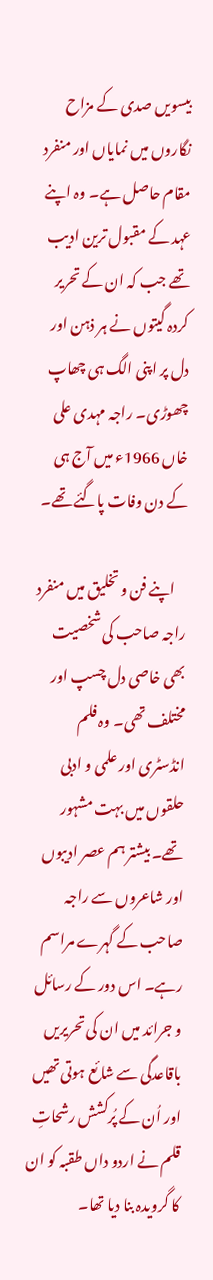بیسویں صدی کے مزاح نگاروں میں نمایاں اور منفرد مقام حاصل ہے۔ وہ اپنے عہد کے مقبول ترین ادیب تھے جب کہ ان کے تحریر کردہ گیتوں نے ہر ذہن اور دل پر اپنی الگ ہی چھاپ چھوڑی۔ راجہ مہدی علی خاں 1966ء میں آج ہی کے دن وفات پاگئے تھے۔

    اپنے فن و تخلیق میں منفرد راجہ صاحب کی شخصیت بھی خاصی دل چسپ اور مختلف تھی۔ وہ فلم انڈسٹری اور علمی و ادبی حلقوں میں بہت مشہور تھے۔ بیشتر ہم عصر ادیبوں اور شاعروں سے راجہ صاحب کے گہرے مراسم رہے۔ اس دور کے رسائل و جرائد میں ان کی تحریریں باقاعدگی سے شائع ہوتی تھیں اور اُن کے پُرکشش رشحاتِ قلم نے اردو داں طقبہ کو ان کا گرویدہ بنا دیا تھا۔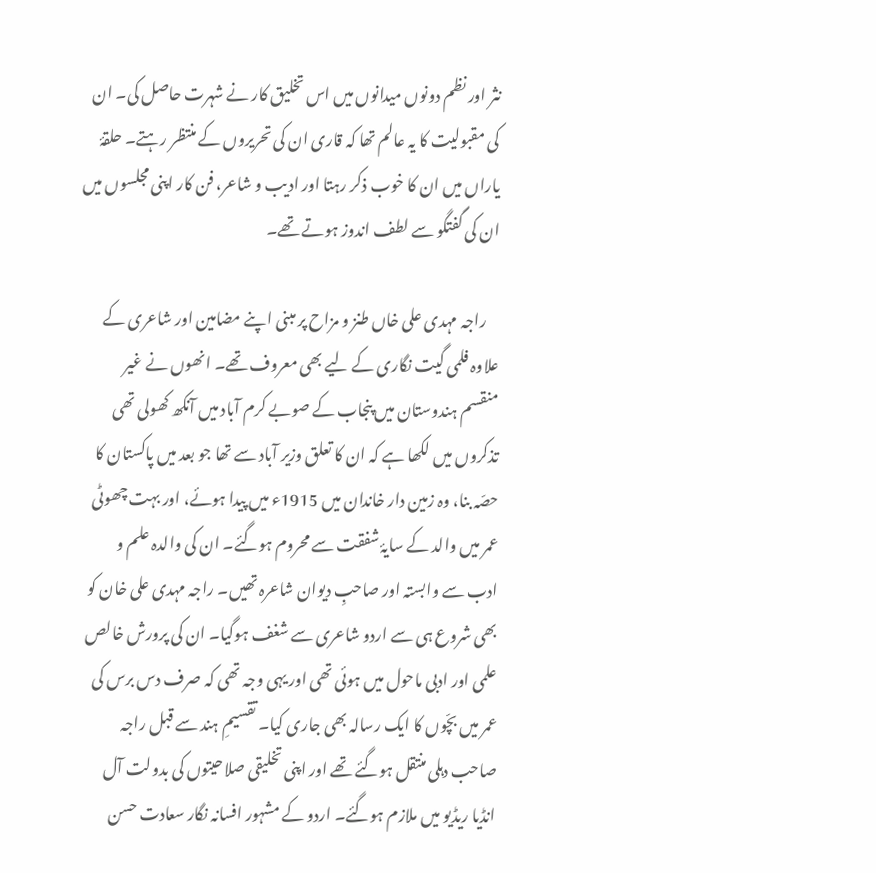نثر اور نظم دونوں میدانوں میں اس تخلیق کار نے شہرت حاصل کی۔ ان کی مقبولیت کا یہ عالم تھا کہ قاری ان کی تحریروں کے منتظر رہتے۔ حلقۂ یاراں میں ان کا خوب ذکر رہتا اور ادیب و شاعر، فن کار اپنی مجلسوں‌ میں ان کی گفتگو سے لطف اندوز ہوتے تھے۔

    راجہ مہدی علی خاں طنز و مزاح پر مبنی اپنے مضامین اور شاعری کے علاوہ فلمی گیت نگاری کے لیے بھی معروف تھے۔ انھوں نے غیر منقسم ہندوستان میں پنجاب کے صوبے کرم آباد میں آنکھ کھولی تھی تذکروں میں‌ لکھا ہے کہ ان کا تعلق وزیر آباد سے تھا جو بعد میں‌ پاکستان کا حصّہ بنا، وہ زمین دار خاندان میں 1915ء میں پیدا ہوئے، اور بہت چھوٹی عمر میں والد کے سایۂ شفقت سے محروم ہوگئے۔ ان کی والدہ علم و ادب سے وابستہ اور صاحبِ دیوان شاعرہ تھیں۔ راجہ مہدی علی خان کو بھی شروع ہی سے اردو شاعری سے شغف ہوگیا۔ ان کی پرورش خالص علمی اور ادبی ماحول میں ہوئی تھی اور یہی وجہ تھی کہ صرف دس برس کی عمر میں بچّوں کا ایک رسالہ بھی جاری کیا۔ تقسیمِ ہند سے قبل راجہ صاحب دہلی منتقل ہوگئے تھے اور اپنی تخلیقی صلاحیتوں کی بدولت آل انڈیا ریڈیو میں ملازم ہوگئے۔ اردو کے مشہور افسانہ نگار سعادت حسن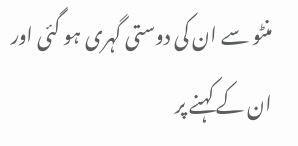منٹو سے ان کی دوستی گہری ہو گئی اور ان کے کہنے پر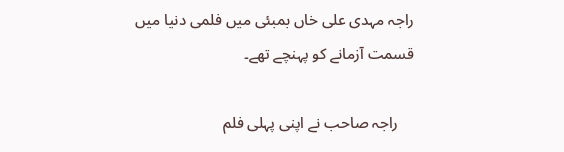راجہ مہدی علی خاں بمبئی میں فلمی دنیا میں قسمت آزمانے کو پہنچے تھے۔

    راجہ صاحب نے اپنی پہلی فلم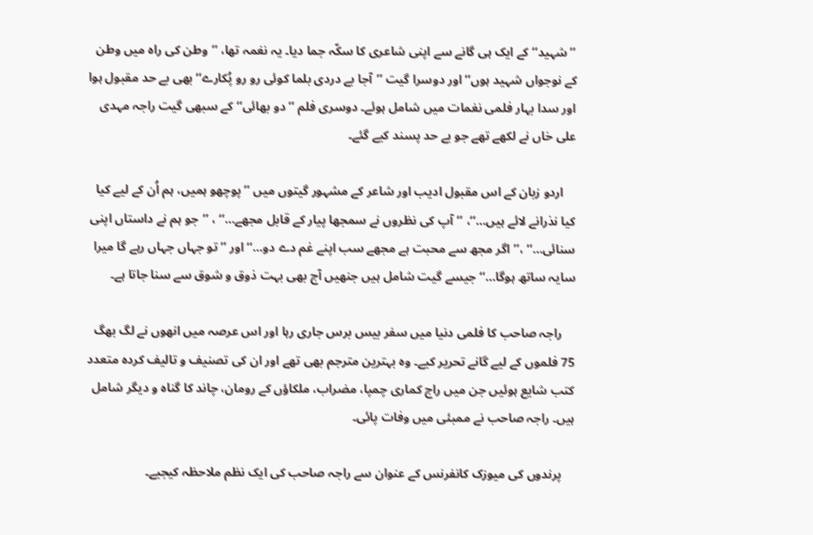’’شہید‘‘ کے ایک ہی گانے سے اپنی شاعری کا سکّہ جما دیا۔ یہ نغمہ تھا، ’’وطن کی راہ میں وطن کے نوجواں شہید ہوں‘‘ اور دوسرا گیت ’’آجا بے دردی بلما کوئی رو رو پُکارے‘‘ بھی بے حد مقبول ہوا اور سدا بہار فلمی نغمات میں شامل ہوئے۔ دوسری فلم ’’دو بھائی‘‘ کے سبھی گیت راجہ مہدی علی خاں نے لکھے تھے جو بے حد پسند کیے گئے۔

    اردو زبان کے اس مقبول ادیب اور شاعر کے مشہور گیتوں‌ میں ’’پوچھو ہمیں، ہم اُن کے لیے کیا کیا نذرانے لائے ہیں…‘‘، ’’آپ کی نظروں نے سمجھا پیار کے قابل مجھے…‘‘ ، ’’جو ہم نے داستاں اپنی سنائی…‘‘ ،’’اگر مجھ سے محبت ہے مجھے سب اپنے غم دے دو…‘‘ اور ’’تو جہاں جہاں رہے گا میرا سایہ ساتھ ہوگا…‘‘ جیسے گیت شامل ہیں جنھیں‌ آج بھی بہت ذوق و شوق سے سنا جاتا ہے۔

    راجہ صاحب کا فلمی دنیا میں سفر بیس برس جاری رہا اور اس عرصہ میں‌ انھوں نے لگ بھگ 75 فلموں کے لیے گانے تحریر کیے۔ وہ بہترین مترجم بھی تھے اور ان کی تصنیف و تالیف کردہ متعدد کتب شایع ہوئیں جن میں راج کماری چمپا، مضراب، ملکاؤں کے رومان، چاند کا گناہ و دیگر شامل ہیں۔ راجہ صاحب نے ممبئی میں وفات پائی۔

    پرندوں کی میوزک کانفرنس کے عنوان سے راجہ صاحب کی ایک نظم ملاحظہ کیجیے۔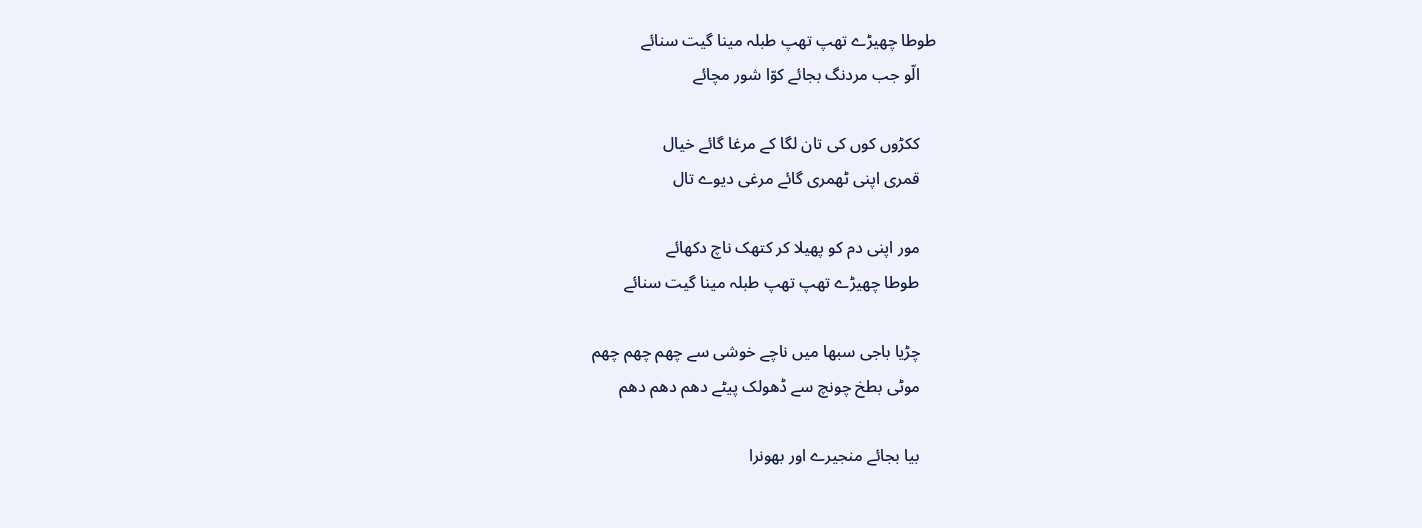طوطا چھیڑے تھپ تھپ طبلہ مینا گیت سنائے
    الّو جب مردنگ بجائے کوّا شور مچائے

    ککڑوں کوں کی تان لگا کے مرغا گائے خیال
    قمری اپنی ٹھمری گائے مرغی دیوے تال

    مور اپنی دم کو پھیلا کر کتھک ناچ دکھائے
    طوطا چھیڑے تھپ تھپ طبلہ مینا گیت سنائے

    چڑیا باجی سبھا میں ناچے خوشی سے چھم چھم چھم
    موٹی بطخ چونچ سے ڈھولک پیٹے دھم دھم دھم

    بیا بجائے منجیرے اور بھونرا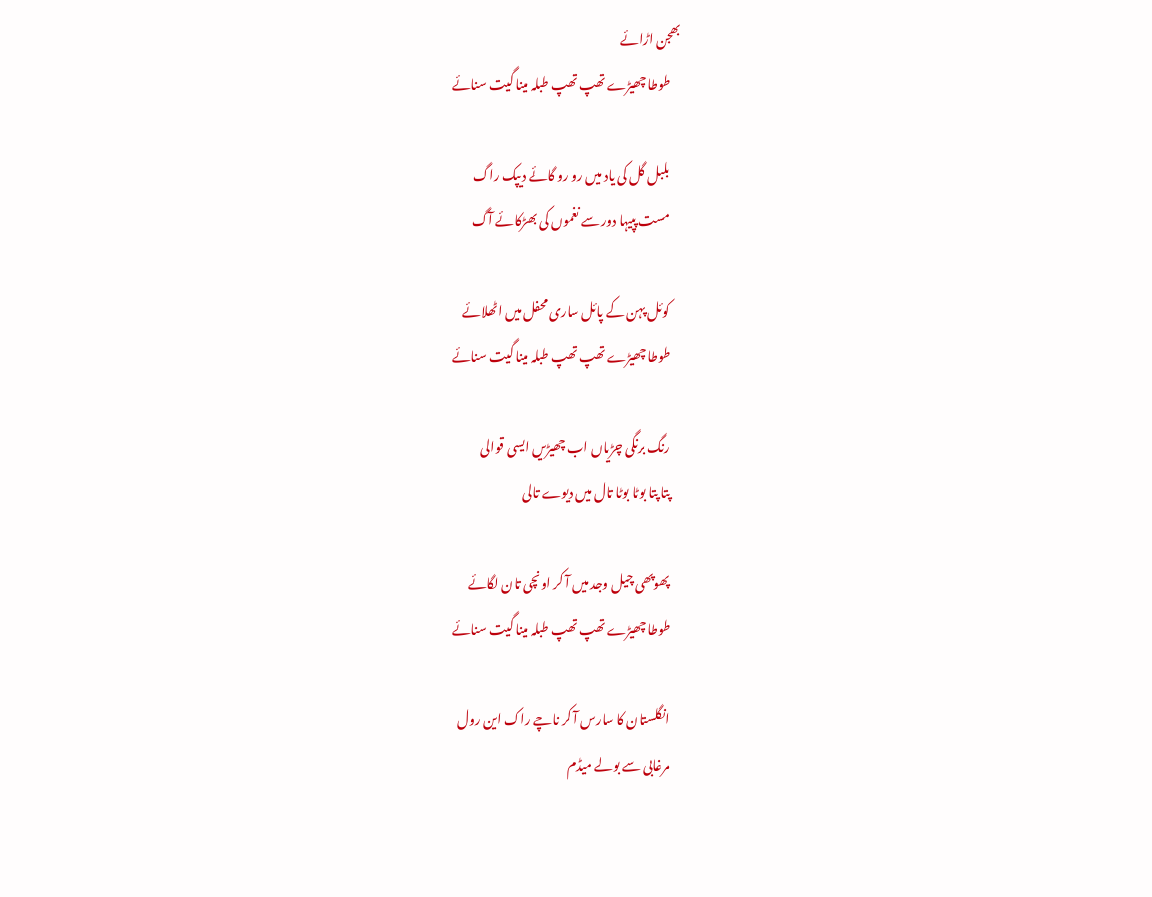بھجن اڑائے
    طوطا چھیڑے تھپ تھپ طبلہ مینا گیت سنائے

    بلبل گل کی یاد میں رو رو گائے دیپک راگ
    مست پپیہا دور سے نغموں کی بھڑکائے آگ

    کوئل پہن کے پائل ساری محفل میں اٹھلائے
    طوطا چھیڑے تھپ تھپ طبلہ مینا گیت سنائے

    رنگ برنگی چڑیاں اب چھیڑیں ایسی قوالی
    پتا پتا بوٹا بوٹا تال میں دیوے تالی

    پھوپھی چیل وجد میں آ کر اونچی تان لگائے
    طوطا چھیڑے تھپ تھپ طبلہ مینا گیت سنائے

    انگلستان کا سارس آ کر ناچے راک این رول
    مرغابی سے بولے میڈم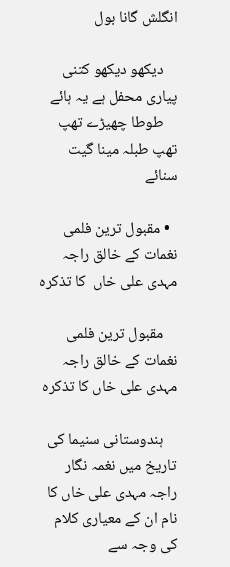انگلش گانا بول

    دیکھو دیکھو کتنی پیاری محفل ہے یہ ہائے
    طوطا چھیڑے تھپ تھپ طبلہ مینا گیت سنائے

  • مقبول ترین فلمی نغمات کے خالق راجہ مہدی علی خاں  کا تذکرہ

    مقبول ترین فلمی نغمات کے خالق راجہ مہدی علی خاں کا تذکرہ

    ہندوستانی سنیما کی تاریخ میں نغمہ نگار راجہ مہدی علی خاں کا نام ان کے معیاری کلام کی وجہ سے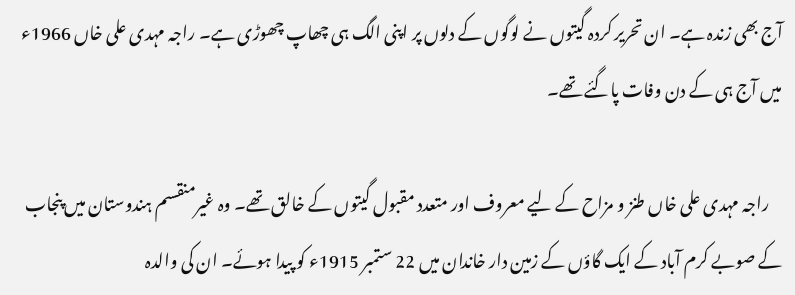آج بھی زندہ ہے۔ ان تحریر کردہ گیتوں نے لوگوں کے دلوں پر اپنی الگ ہی چھاپ چھوڑی ہے۔ راجہ مہدی علی خاں 1966ء میں آج ہی کے دن وفات پاگئے تھے۔

    راجہ مہدی علی خاں طنز و مزاح کے لیے معروف اور متعدد مقبول گیتوں کے خالق تھے۔ وہ غیرمنقسم ہندوستان میں پنجاب کے صوبے کرم آباد کے ایک گاؤں کے زمین دار خاندان میں 22 ستمبر 1915ء کو پیدا ہوئے۔ ان کی والدہ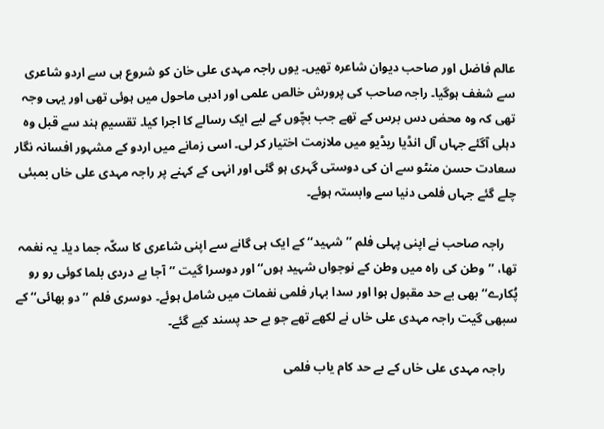عالم فاضل اور صاحب دیوان شاعرہ تھیں۔ یوں راجہ مہدی علی خان کو شروع ہی سے اردو شاعری سے شغف ہوگیا۔ راجہ صاحب کی پرورش خالص علمی اور ادبی ماحول میں ہوئی تھی اور یہی وجہ تھی کہ وہ محض دس برس کے تھے جب بچّوں کے لیے ایک رسالے کا اجرا کیا۔ تقسیمِ ہند سے قبل وہ دہلی آگئے جہاں آل انڈیا ریڈیو میں ملازمت اختیار کر لی۔ اسی زمانے میں اردو کے مشہور افسانہ نگار سعادت حسن منٹو سے ان کی دوستی گہری ہو گئی اور انہی کے کہنے پر راجہ مہدی علی خاں بمبئی چلے گئے جہاں فلمی دنیا سے وابستہ ہوئے۔

    راجہ صاحب نے اپنی پہلی فلم ’’شہید‘‘ کے ایک ہی گانے سے اپنی شاعری کا سکّہ جما دیا۔ یہ نغمہ تھا، ’’وطن کی راہ میں وطن کے نوجواں شہید ہوں‘‘ اور دوسرا گیت ’’آجا بے دردی بلما کوئی رو رو پُکارے‘‘ بھی بے حد مقبول ہوا اور سدا بہار فلمی نغمات میں شامل ہوئے۔ دوسری فلم ’’دو بھائی‘‘ کے سبھی گیت راجہ مہدی علی خاں نے لکھے تھے جو بے حد پسند کیے گئے۔

    راجہ مہدی علی خاں کے بے حد کام یاب فلمی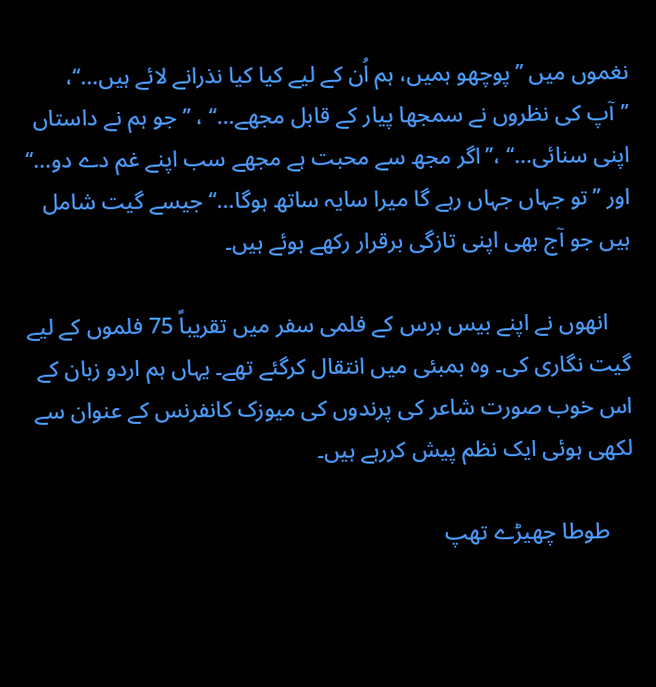نغموں میں ’’پوچھو ہمیں، ہم اُن کے لیے کیا کیا نذرانے لائے ہیں…‘‘، ’’آپ کی نظروں نے سمجھا پیار کے قابل مجھے…‘‘ ، ’’جو ہم نے داستاں اپنی سنائی…‘‘ ،’’اگر مجھ سے محبت ہے مجھے سب اپنے غم دے دو…‘‘ اور ’’تو جہاں جہاں رہے گا میرا سایہ ساتھ ہوگا…‘‘ جیسے گیت شامل ہیں جو آج بھی اپنی تازگی برقرار رکھے ہوئے ہیں۔

    انھوں نے اپنے بیس برس کے فلمی سفر میں تقریباً 75 فلموں کے لیے گیت نگاری کی۔ وہ بمبئی میں انتقال کرگئے تھے۔ یہاں ہم اردو زبان کے اس خوب صورت شاعر کی پرندوں کی میوزک کانفرنس کے عنوان سے لکھی ہوئی ایک نظم پیش کررہے ہیں۔

    طوطا چھیڑے تھپ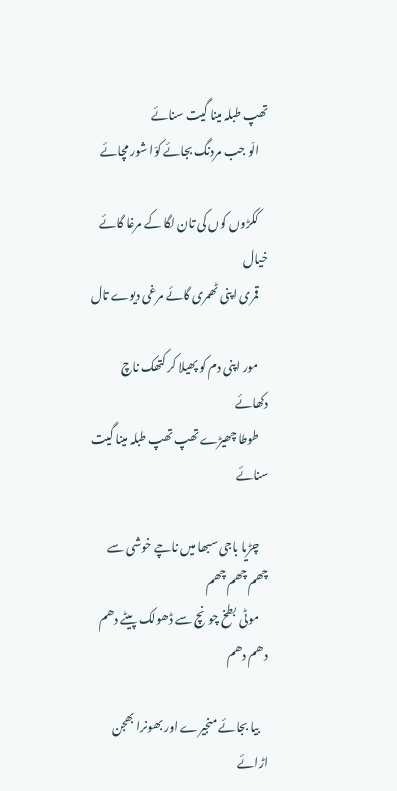تھپ طبلہ مینا گیت سنائے
    الّو جب مردنگ بجائے کوّا شور مچائے

    ککڑوں کوں کی تان لگا کے مرغا گائے خیال
    قمری اپنی ٹھمری گائے مرغی دیوے تال

    مور اپنی دم کو پھیلا کر کتھک ناچ دکھائے
    طوطا چھیڑے تھپ تھپ طبلہ مینا گیت سنائے

    چڑیا باجی سبھا میں ناچے خوشی سے چھم چھم چھم
    موٹی بطخ چونچ سے ڈھولک پیٹے دھم دھم دھم

    بیا بجائے منجیرے اور بھونرا بھجن اڑائے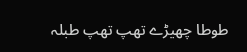طوطا چھیڑے تھپ تھپ طبلہ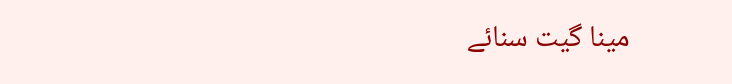مینا گیت سنائے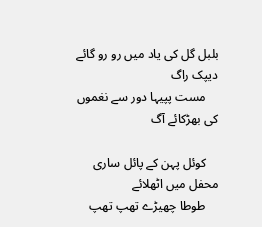بلبل گل کی یاد میں رو رو گائے دیپک راگ
    مست پپیہا دور سے نغموں کی بھڑکائے آگ

    کوئل پہن کے پائل ساری محفل میں اٹھلائے
    طوطا چھیڑے تھپ تھپ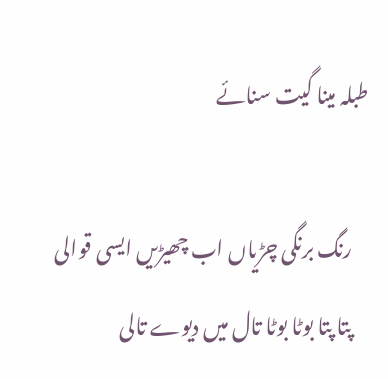طبلہ مینا گیت سنائے

    رنگ برنگی چڑیاں اب چھیڑیں ایسی قوالی
    پتا پتا بوٹا بوٹا تال میں دیوے تالی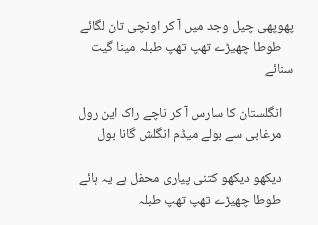پھوپھی چیل وجد میں آ کر اونچی تان لگائے
    طوطا چھیڑے تھپ تھپ طبلہ مینا گیت سنائے

    انگلستان کا سارس آ کر ناچے راک این رول
    مرغابی سے بولے میڈم انگلش گانا بول

    دیکھو دیکھو کتنی پیاری محفل ہے یہ ہائے
    طوطا چھیڑے تھپ تھپ طبلہ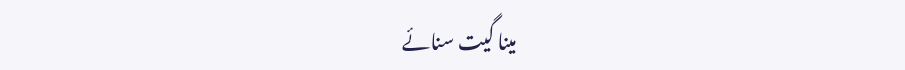مینا گیت سنائے